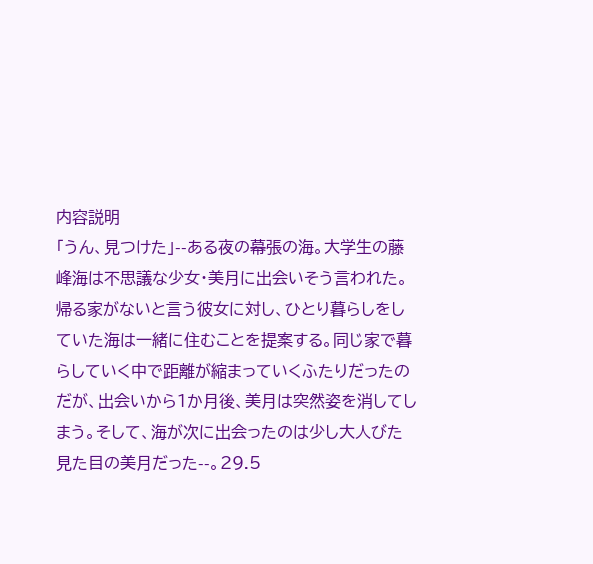内容説明
「うん、見つけた」--ある夜の幕張の海。大学生の藤峰海は不思議な少女・美月に出会いそう言われた。帰る家がないと言う彼女に対し、ひとり暮らしをしていた海は一緒に住むことを提案する。同じ家で暮らしていく中で距離が縮まっていくふたりだったのだが、出会いから1か月後、美月は突然姿を消してしまう。そして、海が次に出会ったのは少し大人びた見た目の美月だった--。29.5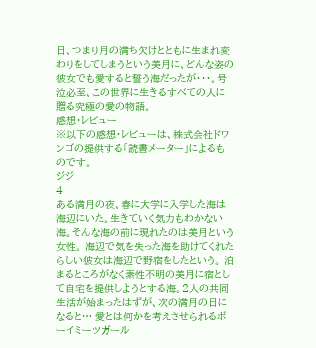日、つまり月の満ち欠けとともに生まれ変わりをしてしまうという美月に、どんな姿の彼女でも愛すると誓う海だったが・・・。号泣必至、この世界に生きるすべての人に贈る究極の愛の物語。
感想・レビュー
※以下の感想・レビューは、株式会社ドワンゴの提供する「読書メーター」によるものです。
ジジ
4
ある満月の夜、春に大学に入学した海は海辺にいた。生きていく気力もわかない海。そんな海の前に現れたのは美月という女性。 海辺で気を失った海を助けてくれたらしい彼女は海辺で野宿をしたという。 泊まるところがなく素性不明の美月に宿として自宅を提供しようとする海。2人の共同生活が始まったはずが、次の満月の日になると… 愛とは何かを考えさせられるボーイミーツガール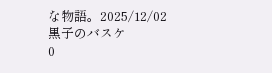な物語。2025/12/02
黒子のバスケ
0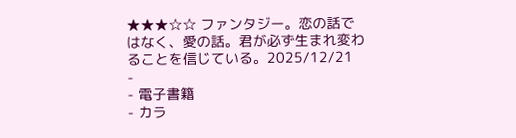★★★☆☆ ファンタジー。恋の話ではなく、愛の話。君が必ず生まれ変わることを信じている。2025/12/21
-
- 電子書籍
- カラ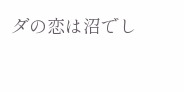ダの恋は沼でし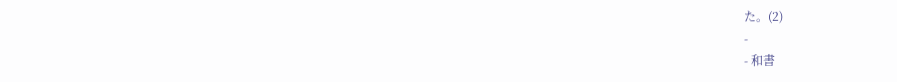た。(2)
-
- 和書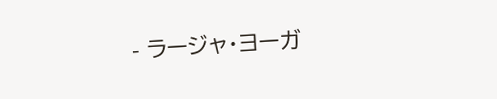- ラージャ・ヨーガ